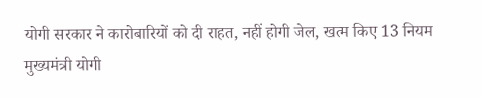योगी सरकार ने कारोबारियों को दी राहत, नहीं होगी जेल, खत्म किए 13 नियम
मुख्यमंत्री योगी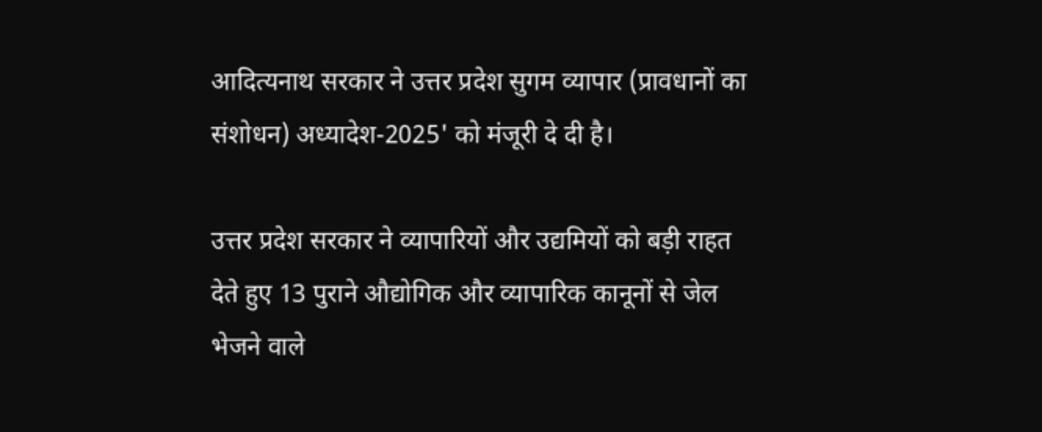आदित्यनाथ सरकार ने उत्तर प्रदेश सुगम व्यापार (प्रावधानों का संशोधन) अध्यादेश-2025' को मंजूरी दे दी है।

उत्तर प्रदेश सरकार ने व्यापारियों और उद्यमियों को बड़ी राहत देते हुए 13 पुराने औद्योगिक और व्यापारिक कानूनों से जेल भेजने वाले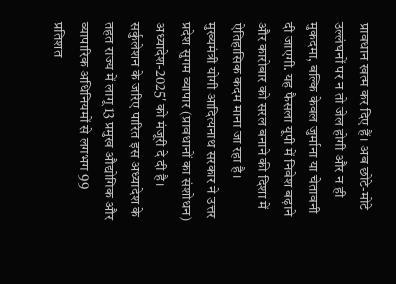प्रावधान खत्म कर दिए हैं। अब छोटे-मोटे उल्लंघनों पर न तो जेल होगी और न ही मुकदमा, बल्कि केवल जुर्माना या चेतावनी दी जाएगी. यह फैसला यूपी में निवेश बढ़ाने और कारोबार को सरल बनाने की दिशा में ऐतिहासिक कदम माना जा रहा है।
मुख्यमंत्री योगी आदित्यनाथ सरकार ने उत्तर प्रदेश सुगम व्यापार (प्रावधानों का संशोधन) अध्यादेश-2025′ को मंजूरी दे दी है। सर्कुलेशन के जरिए पारित इस अध्यादेश के तहत राज्य में लागू 13 प्रमुख औद्योगिक और व्यापारिक अधिनियमों से लगभग 99 प्रतिशत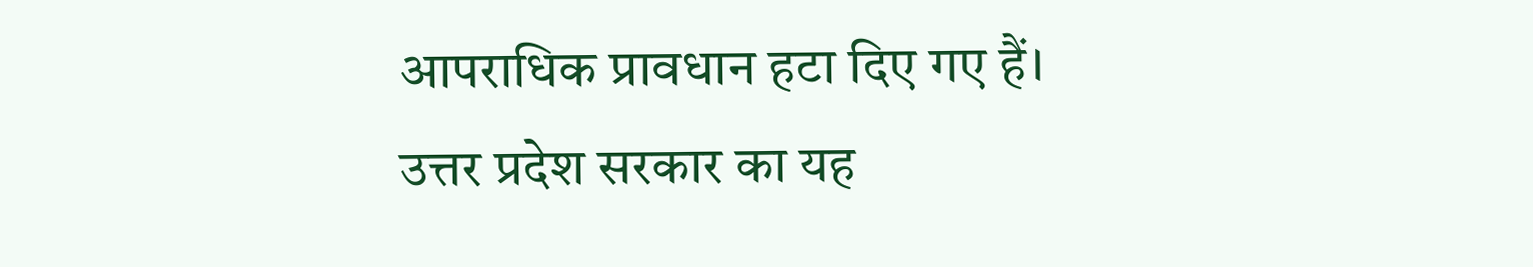आपराधिक प्रावधान हटा दिए गए हैं।
उत्तर प्रदेश सरकार का यह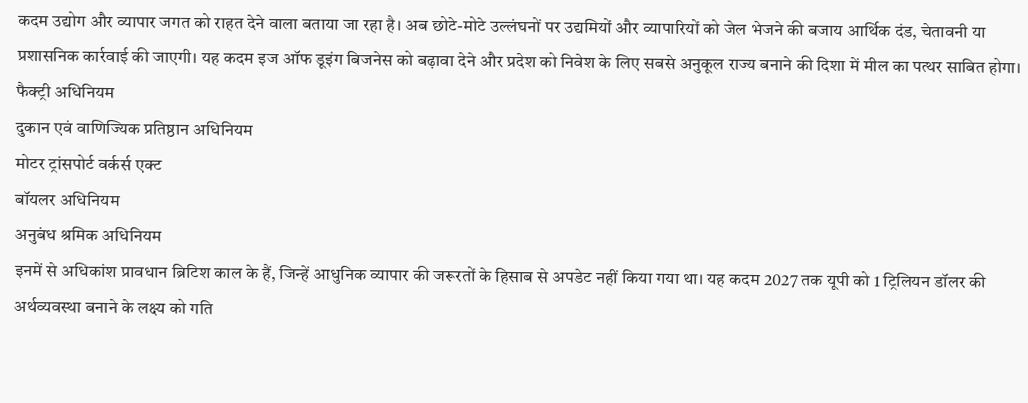कदम उद्योग और व्यापार जगत को राहत देने वाला बताया जा रहा है। अब छोटे-मोटे उल्लंघनों पर उद्यमियों और व्यापारियों को जेल भेजने की बजाय आर्थिक दंड, चेतावनी या प्रशासनिक कार्रवाई की जाएगी। यह कदम इज ऑफ डूइंग बिजनेस को बढ़ावा देने और प्रदेश को निवेश के लिए सबसे अनुकूल राज्य बनाने की दिशा में मील का पत्थर साबित होगा।
फैक्ट्री अधिनियम
दुकान एवं वाणिज्यिक प्रतिष्ठान अधिनियम
मोटर ट्रांसपोर्ट वर्कर्स एक्ट
बॉयलर अधिनियम
अनुबंध श्रमिक अधिनियम
इनमें से अधिकांश प्रावधान ब्रिटिश काल के हैं, जिन्हें आधुनिक व्यापार की जरूरतों के हिसाब से अपडेट नहीं किया गया था। यह कदम 2027 तक यूपी को 1 ट्रिलियन डॉलर की अर्थव्यवस्था बनाने के लक्ष्य को गति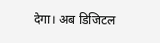देगा। अब डिजिटल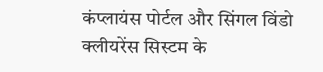कंप्लायंस पोर्टल और सिंगल विंडो क्लीयरेंस सिस्टम के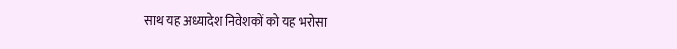साथ यह अध्यादेश निवेशकों को यह भरोसा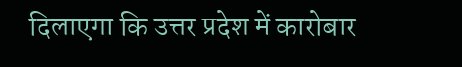दिलाएगा कि उत्तर प्रदेश में कारोबार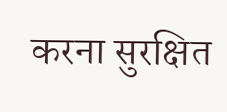करना सुरक्षित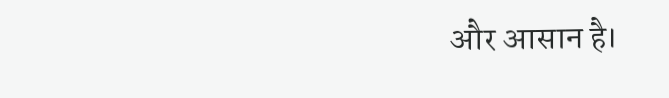और आसान है।